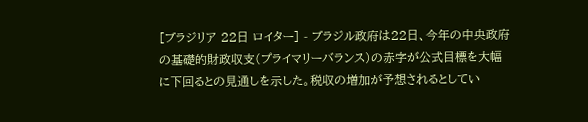[ブラジリア 22日 ロイター] - ブラジル政府は22日、今年の中央政府の基礎的財政収支(プライマリーバランス)の赤字が公式目標を大幅に下回るとの見通しを示した。税収の増加が予想されるとしてい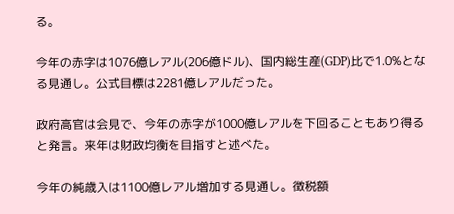る。

今年の赤字は1076億レアル(206億ドル)、国内総生産(GDP)比で1.0%となる見通し。公式目標は2281億レアルだった。

政府高官は会見で、今年の赤字が1000億レアルを下回ることもあり得ると発言。来年は財政均衡を目指すと述べた。

今年の純歳入は1100億レアル増加する見通し。徴税額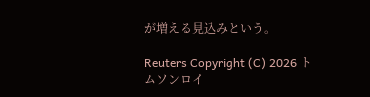が増える見込みという。

Reuters Copyright (C) 2026 トムソンロイ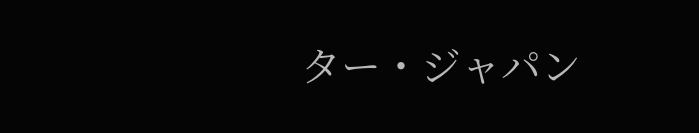ター・ジャパン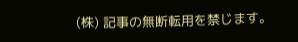(株) 記事の無断転用を禁じます。